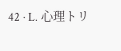42 · L. 心理トリ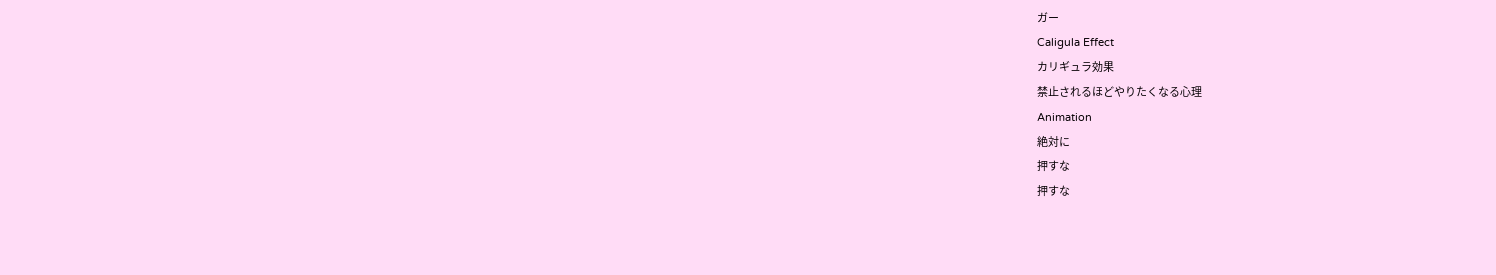ガー
Caligula Effect
カリギュラ効果
禁止されるほどやりたくなる心理
Animation
絶対に
押すな
押すな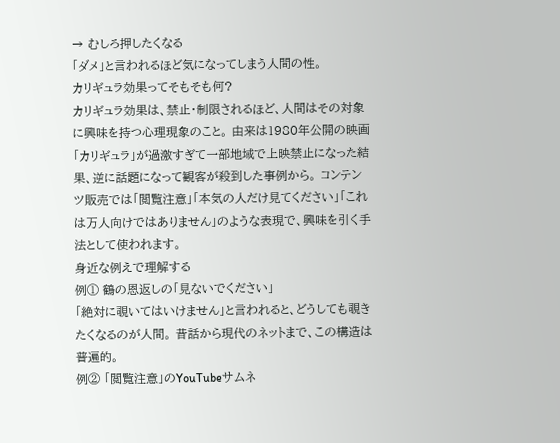→ むしろ押したくなる
「ダメ」と言われるほど気になってしまう人間の性。
カリギュラ効果ってそもそも何?
カリギュラ効果は、禁止・制限されるほど、人間はその対象に興味を持つ心理現象のこと。 由来は1980年公開の映画「カリギュラ」が過激すぎて一部地域で上映禁止になった結果、逆に話題になって観客が殺到した事例から。 コンテンツ販売では「閲覧注意」「本気の人だけ見てください」「これは万人向けではありません」のような表現で、興味を引く手法として使われます。
身近な例えで理解する
例① 鶴の恩返しの「見ないでください」
「絶対に覗いてはいけません」と言われると、どうしても覗きたくなるのが人間。 昔話から現代のネットまで、この構造は普遍的。
例② 「閲覧注意」のYouTubeサムネ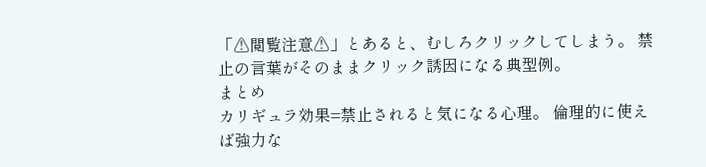「⚠閲覧注意⚠」とあると、むしろクリックしてしまう。 禁止の言葉がそのままクリック誘因になる典型例。
まとめ
カリギュラ効果=禁止されると気になる心理。 倫理的に使えば強力な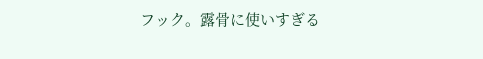フック。露骨に使いすぎる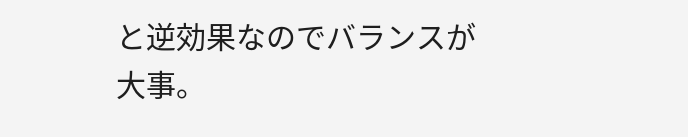と逆効果なのでバランスが大事。